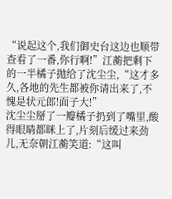“说起这个,我们御史台这边也顺带查看了一番,你行啊!”江蘅把剩下的一半橘子抛给了沈尘尘,“这才多久,各地的先生都被你请出来了,不愧是状元郎!面子大!”
沈尘尘掰了一瓣橘子扔到了嘴里,酸得眼睛都眯上了,片刻后缓过来劲儿,无奈朝江蘅笑道:“这叫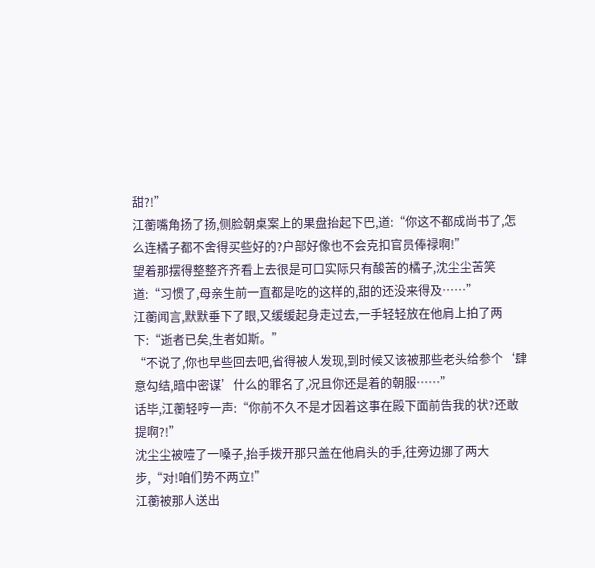甜?!”
江蘅嘴角扬了扬,侧脸朝桌案上的果盘抬起下巴,道:“你这不都成尚书了,怎么连橘子都不舍得买些好的?户部好像也不会克扣官员俸禄啊!”
望着那摆得整整齐齐看上去很是可口实际只有酸苦的橘子,沈尘尘苦笑道:“习惯了,母亲生前一直都是吃的这样的,甜的还没来得及……”
江蘅闻言,默默垂下了眼,又缓缓起身走过去,一手轻轻放在他肩上拍了两下:“逝者已矣,生者如斯。”
“不说了,你也早些回去吧,省得被人发现,到时候又该被那些老头给参个‘肆意勾结,暗中密谋’什么的罪名了,况且你还是着的朝服……”
话毕,江蘅轻哼一声:“你前不久不是才因着这事在殿下面前告我的状?还敢提啊?!”
沈尘尘被噎了一嗓子,抬手拨开那只盖在他肩头的手,往旁边挪了两大步,“对!咱们势不两立!”
江蘅被那人送出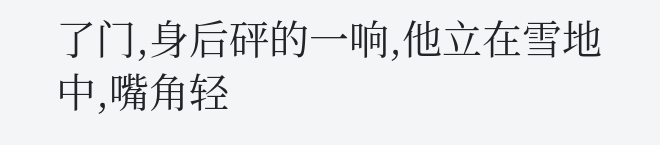了门,身后砰的一响,他立在雪地中,嘴角轻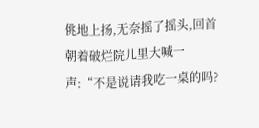佻地上扬,无奈摇了摇头,回首朝着破烂院儿里大喊一声:“不是说请我吃一桌的吗?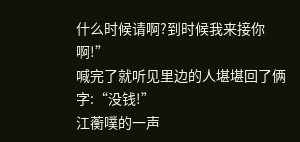什么时候请啊?到时候我来接你啊!”
喊完了就听见里边的人堪堪回了俩字:“没钱!”
江蘅噗的一声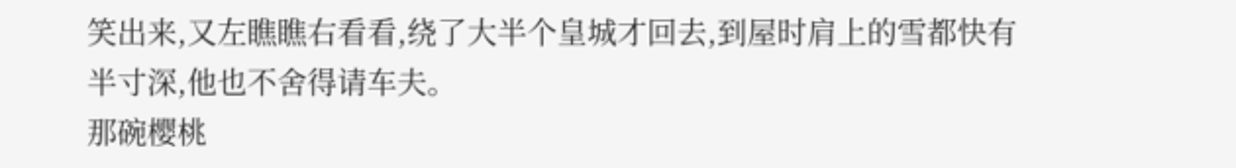笑出来,又左瞧瞧右看看,绕了大半个皇城才回去,到屋时肩上的雪都快有半寸深,他也不舍得请车夫。
那碗樱桃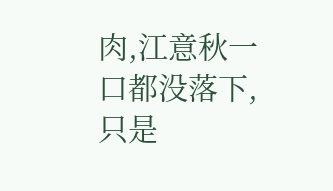肉,江意秋一口都没落下,只是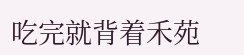吃完就背着禾苑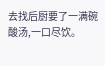去找后厨要了一满碗酸汤,一口尽饮。